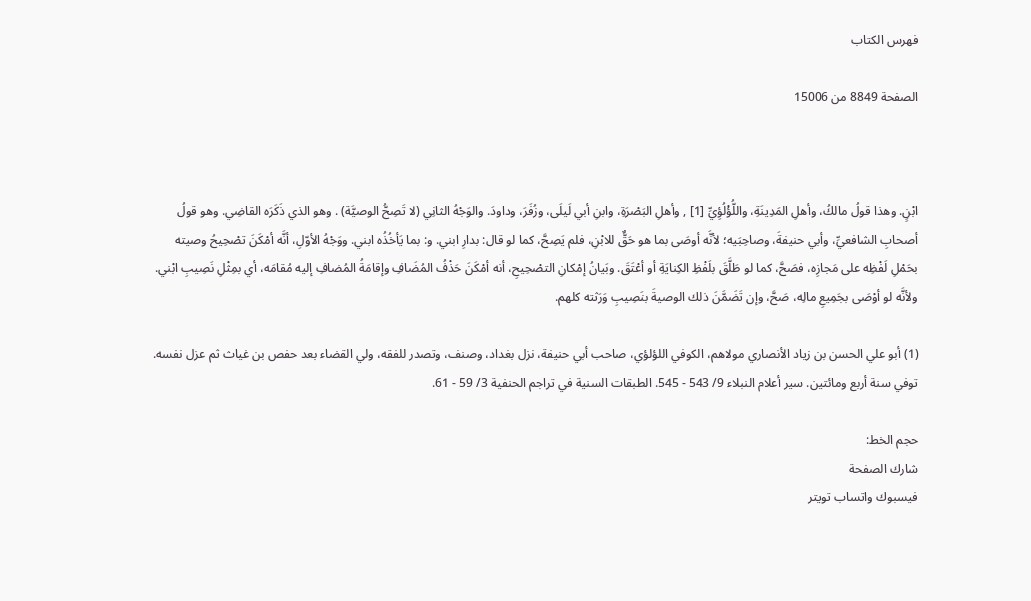فهرس الكتاب

الصفحة 8849 من 15006



ابْنٍ. وهذا قولُ مالكُ، وأهلِ المَدِينَةِ، واللُّؤْلُؤِيِّ [1] , وأهلِ البَصْرَةِ، وابنِ أبي لَيلَى، وزُفَرَ، وداودَ. والوَجْهُ الثانِي (لا تَصِحُّ الوصيَّة) . وهو الذي ذَكَرَه القاضِي. وهو قولُ أصحابِ الشافعيِّ، وأبي حنيفةَ، وصاحِبَيه؛ لأنَّه أوصَى بما هو حَقٌّ للابْنِ، فلم يَصِحَّ، كما لو قال: بدارِ ابني. و: بما يَأخُذُه ابني. ووَجْهُ الأوّلِ، أنَّه أمْكَنَ تصْحِيحُ وصيته بحَمْلِ لَفْظِه على مَجازِه، فصَحَّ، كما لو طَلَّقَ بلَفْظِ الكِنايَةِ أو أعْتَقَ. وبَيانُ إمْكانِ التصْحِيحِ، أنه أمْكَنَ حَذْفُ المُضَافِ وإقامَةُ المُضافِ إليه مُقامَه، أي بمِثْلِ نَصِيبِ ابْني. ولأنَّه لو أوْصَى بجَمِيعِ مالِه، صَحَّ، وإن تَضَمَّنَ ذلك الوصيةَ بنَصِيبِ وَرَثته كلهم.

(1) أبو علي الحسن بن زياد الأنصاري مولاهم، الكوفي اللؤلؤي، صاحب أبي حنيفة، نزل بغداد، وصنف، وتصدر للفقه، ولي القضاء بعد حفص بن غياث ثم عزل نفسه. توفي سنة أربع ومائتين. سير أعلام النبلاء 9/ 543 - 545. الطبقات السنية في تراجم الحنفية 3/ 59 - 61.

حجم الخط:
شارك الصفحة
فيسبوك واتساب تويتر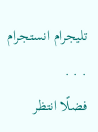تليجرام انستجرام
. . .
فضلًا انتظر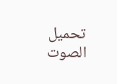تحميل الصوت